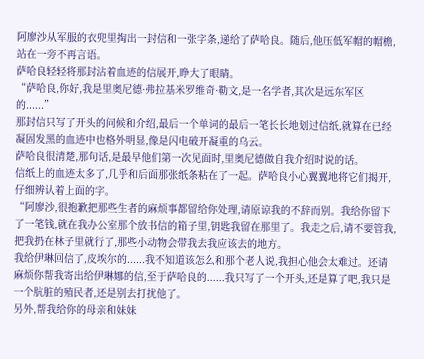阿廖沙从军服的衣兜里掏出一封信和一张字条,递给了萨哈良。随后,他压低军帽的帽檐,站在一旁不再言语。
萨哈良轻轻将那封沾着血迹的信展开,睁大了眼睛。
“萨哈良,你好,我是里奥尼德·弗拉基米罗维奇·勒文,是一名学者,其次是远东军区的......”
那封信只写了开头的问候和介绍,最后一个单词的最后一笔长长地划过信纸,就算在已经凝固发黑的血迹中也格外明显,像是闪电破开凝重的乌云。
萨哈良很清楚,那句话,是最早他们第一次见面时,里奥尼德做自我介绍时说的话。
信纸上的血迹太多了,几乎和后面那张纸条粘在了一起。萨哈良小心翼翼地将它们揭开,仔细辨认着上面的字。
“阿廖沙,很抱歉把那些生者的麻烦事都留给你处理,请原谅我的不辞而别。我给你留下了一笔钱,就在我办公室那个放书信的箱子里,钥匙我留在那里了。我走之后,请不要管我,把我扔在林子里就行了,那些小动物会带我去我应该去的地方。
我给伊琳回信了,皮埃尔的......我不知道该怎么和那个老人说,我担心他会太难过。还请麻烦你帮我寄出给伊琳娜的信,至于萨哈良的......我只写了一个开头,还是算了吧,我只是一个肮脏的殖民者,还是别去打扰他了。
另外,帮我给你的母亲和妹妹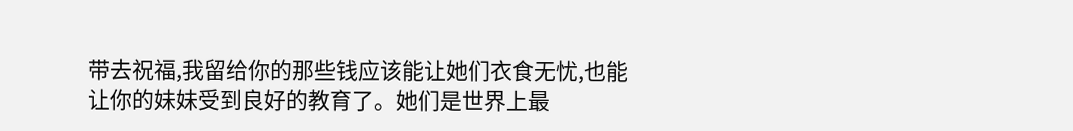带去祝福,我留给你的那些钱应该能让她们衣食无忧,也能让你的妹妹受到良好的教育了。她们是世界上最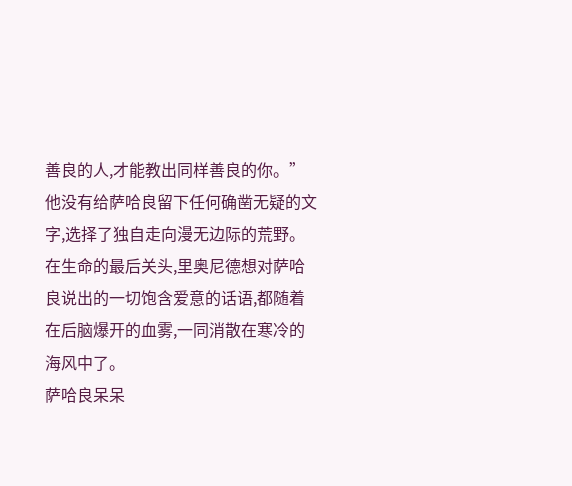善良的人,才能教出同样善良的你。”
他没有给萨哈良留下任何确凿无疑的文字,选择了独自走向漫无边际的荒野。
在生命的最后关头,里奥尼德想对萨哈良说出的一切饱含爱意的话语,都随着在后脑爆开的血雾,一同消散在寒冷的海风中了。
萨哈良呆呆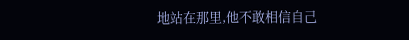地站在那里,他不敢相信自己